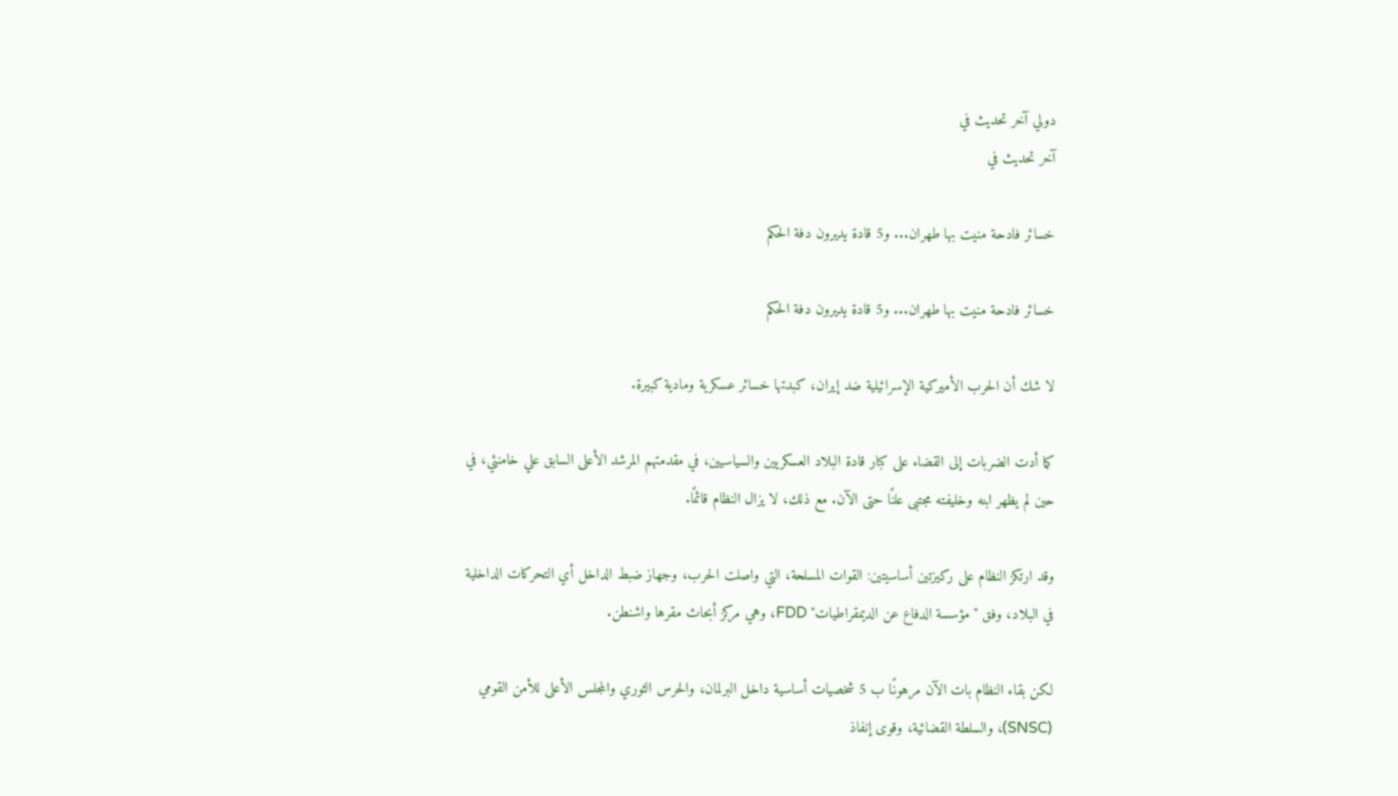دولي آخر تحديث في
آخر تحديث في

خسائر فادحة منيت بها طهران... و5 قادة يديرون دفة الحكم

خسائر فادحة منيت بها طهران... و5 قادة يديرون دفة الحكم

لا شك أن الحرب الأميركية الإسرائيلية ضد إيران، كبدتها خسائر عسكرية ومادية كبيرة.

كما أدت الضربات إلى القضاء على كبار قادة البلاد العسكريين والسياسيين، في مقدمتهم المرشد الأعلى السابق علي خامنئي، في حين لم يظهر ابنه وخليفته مجتبى علنًا حتى الآن. مع ذلك، لا يزال النظام قائمًا.

وقد ارتكز النظام على ركيزتين أساسيتين: القوات المسلحة، التي واصلت الحرب، وجهاز ضبط الداخل أي التحركات الداخلية في البلاد، وفق "مؤسسة الدفاع عن الديمقراطيات" FDD، وهي مركز أبحاث مقرها واشنطن.

لكن بقاء النظام بات الآن مرهونًا ب 5 شخصيات أساسية داخل البرلمان، والحرس الثوري والمجلس الأعلى للأمن القومي (SNSC)، والسلطة القضائية، وقوى إنفاذ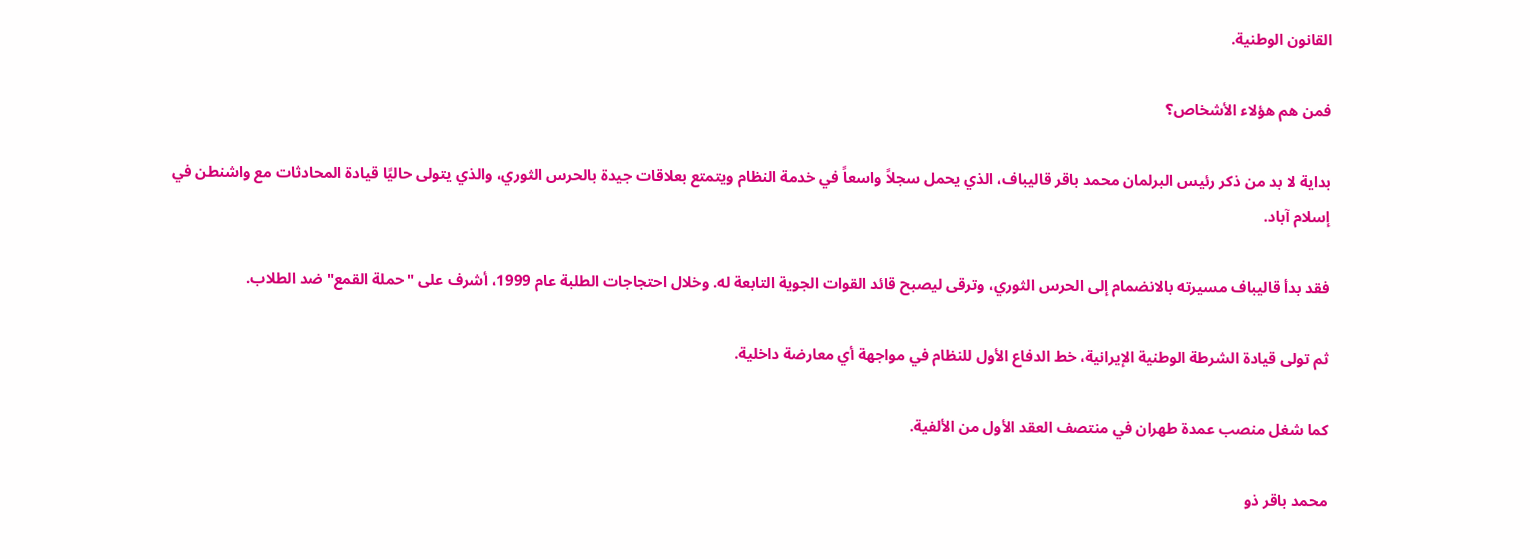القانون الوطنية.

فمن هم هؤلاء الأشخاص؟

بداية لا بد من ذكر رئيس البرلمان محمد باقر قاليباف، الذي يحمل سجلاً واسعاً في خدمة النظام ويتمتع بعلاقات جيدة بالحرس الثوري، والذي يتولى حاليًا قيادة المحادثات مع واشنطن في إسلام آباد.

فقد بدأ قاليباف مسيرته بالانضمام إلى الحرس الثوري، وترقى ليصبح قائد القوات الجوية التابعة له. وخلال احتجاجات الطلبة عام 1999، أشرف على "حملة القمع" ضد الطلاب.

ثم تولى قيادة الشرطة الوطنية الإيرانية، خط الدفاع الأول للنظام في مواجهة أي معارضة داخلية.

كما شغل منصب عمدة طهران في منتصف العقد الأول من الألفية.

محمد باقر ذو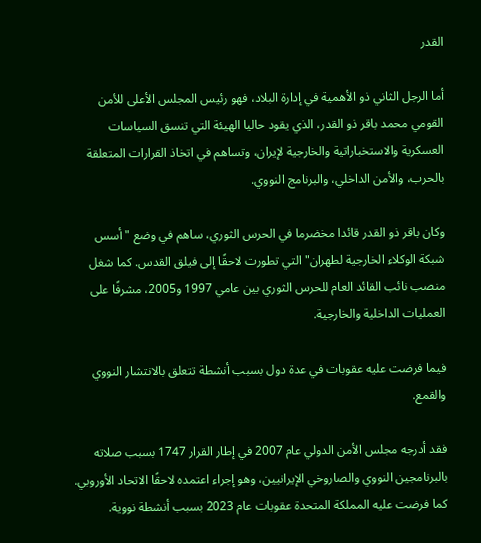القدر

أما الرجل الثاني ذو الأهمية في إدارة البلاد، فهو رئيس المجلس الأعلى للأمن القومي محمد باقر ذو القدر، الذي يقود حاليا الهيئة التي تنسق السياسات العسكرية والاستخباراتية والخارجية لإيران، وتساهم في اتخاذ القرارات المتعلقة بالحرب، والأمن الداخلي، والبرنامج النووي.

وكان باقر ذو القدر قائدا مخضرما في الحرس الثوري، ساهم في وضع "أسس شبكة الوكلاء الخارجية لطهران" التي تطورت لاحقًا إلى فيلق القدس. كما شغل منصب نائب القائد العام للحرس الثوري بين عامي 1997 و2005، مشرفًا على العمليات الداخلية والخارجية.

فيما فرضت عليه عقوبات في عدة دول بسبب أنشطة تتعلق بالانتشار النووي والقمع.

فقد أدرجه مجلس الأمن الدولي عام 2007 في إطار القرار 1747 بسبب صلاته بالبرنامجين النووي والصاروخي الإيرانيين، وهو إجراء اعتمده لاحقًا الاتحاد الأوروبي. كما فرضت عليه المملكة المتحدة عقوبات عام 2023 بسبب أنشطة نووية.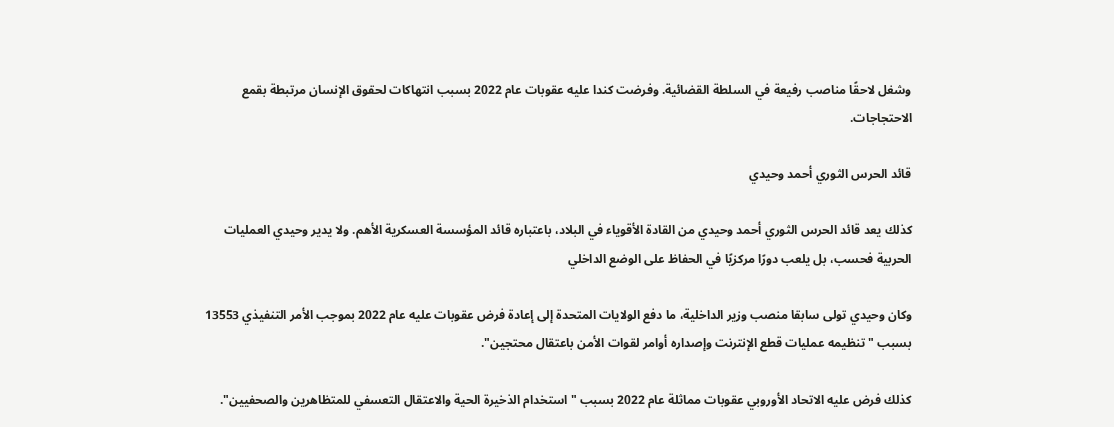وشغل لاحقًا مناصب رفيعة في السلطة القضائية. وفرضت كندا عليه عقوبات عام 2022 بسبب انتهاكات لحقوق الإنسان مرتبطة بقمع الاحتجاجات.

قائد الحرس الثوري أحمد وحيدي

كذلك يعد قائد الحرس الثوري أحمد وحيدي من القادة الأقوياء في البلاد، باعتباره قائد المؤسسة العسكرية الأهم. ولا يدير وحيدي العمليات الحربية فحسب، بل يلعب دورًا مركزيًا في الحفاظ على الوضع الداخلي

وكان وحيدي تولى سابقا منصب وزير الداخلية، ما دفع الولايات المتحدة إلى إعادة فرض عقوبات عليه عام 2022 بموجب الأمر التنفيذي 13553 بسبب "تنظيمه عمليات قطع الإنترنت وإصداره أوامر لقوات الأمن باعتقال محتجين".

كذلك فرض عليه الاتحاد الأوروبي عقوبات مماثلة عام 2022 بسبب "استخدام الذخيرة الحية والاعتقال التعسفي للمتظاهرين والصحفيين".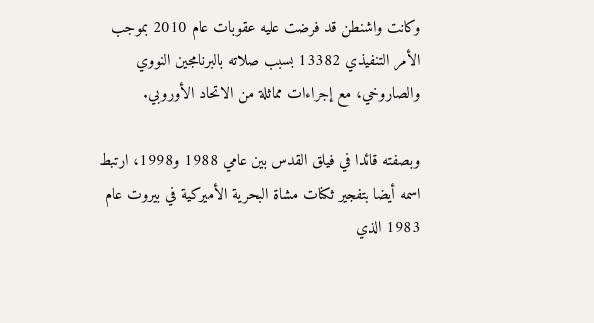وكانت واشنطن قد فرضت عليه عقوبات عام 2010 بموجب الأمر التنفيذي 13382 بسبب صلاته بالبرنامجين النووي والصاروخي، مع إجراءات مماثلة من الاتحاد الأوروبي.

وبصفته قائدا في فيلق القدس بين عامي 1988 و1998، ارتبط اسمه أيضا بتفجير ثكنات مشاة البحرية الأميركية في بيروت عام 1983 الذي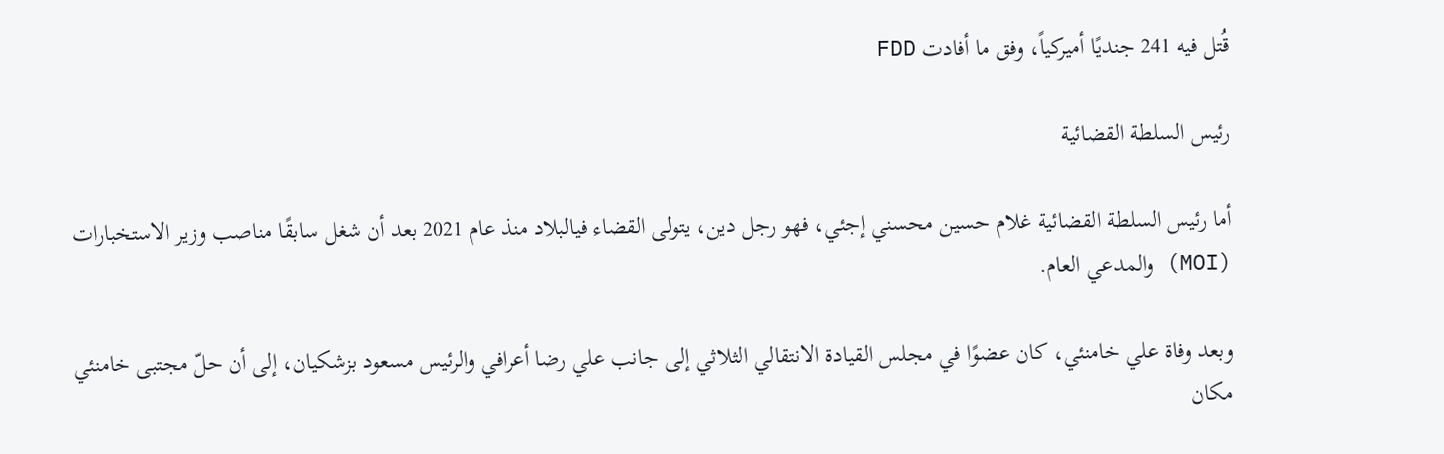قُتل فيه 241 جنديًا أميركياً، وفق ما أفادت FDD

رئيس السلطة القضائية

أما رئيس السلطة القضائية غلام حسين محسني إجئي، فهو رجل دين، يتولى القضاء فيالبلاد منذ عام 2021 بعد أن شغل سابقًا مناصب وزير الاستخبارات (MOI) والمدعي العام.

وبعد وفاة علي خامنئي، كان عضوًا في مجلس القيادة الانتقالي الثلاثي إلى جانب علي رضا أعرافي والرئيس مسعود بزشكيان، إلى أن حلّ مجتبى خامنئي مكان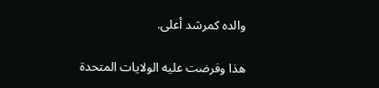والده كمرشد أعلى.

هذا وفرضت عليه الولايات المتحدة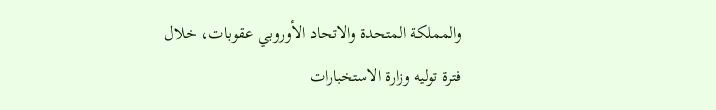والمملكة المتحدة والاتحاد الأوروبي عقوبات، خلال فترة توليه وزارة الاستخبارات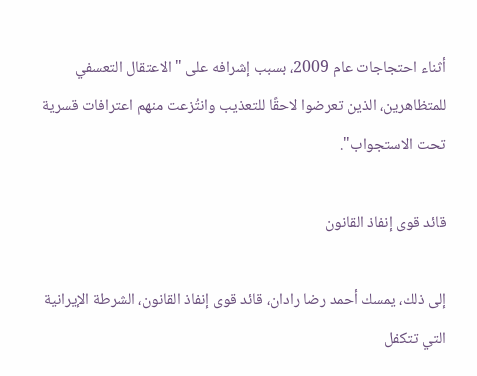أثناء احتجاجات عام 2009، بسبب إشرافه على "الاعتقال التعسفي للمتظاهرين، الذين تعرضوا لاحقًا للتعذيب وانتُزعت منهم اعترافات قسرية تحت الاستجواب".

قائد قوى إنفاذ القانون

إلى ذلك، يمسك أحمد رضا رادان، قائد قوى إنفاذ القانون، الشرطة الإيرانية التي تتكفل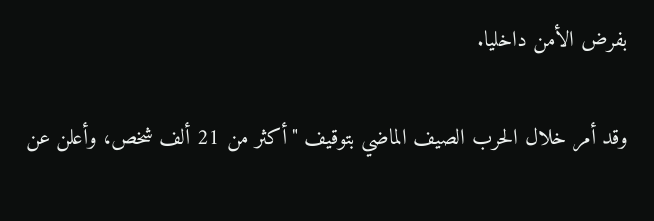بفرض الأمن داخليا.

وقد أمر خلال الحرب الصيف الماضي بتوقيف "أكثر من 21 ألف شخص، وأعلن عن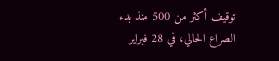توقيف أكثر من 500 منذ بدء الصراع الحالي، في 28 فبراير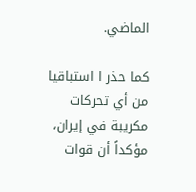الماضي.

كما حذر ا استباقيا من أي تحركات مكريبة في إيران، مؤكداً أن قوات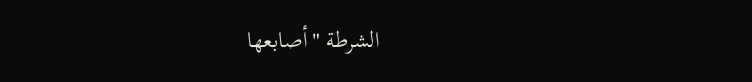الشرطة "أصابعها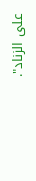على الزناد".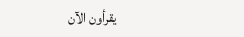يقرأون الآن